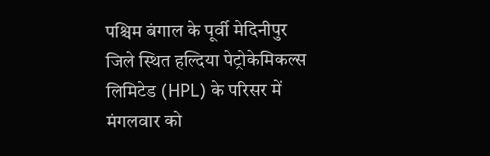पश्चिम बंगाल के पूर्वी मेदिनीपुर जिले स्थित हल्दिया पेट्रोकेमिकल्स लिमिटेड (HPL) के परिसर में मंगलवार को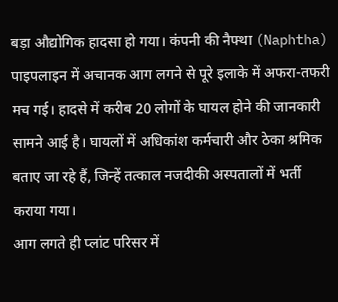बड़ा औद्योगिक हादसा हो गया। कंपनी की नैफ्था (Naphtha) पाइपलाइन में अचानक आग लगने से पूरे इलाके में अफरा-तफरी मच गई। हादसे में करीब 20 लोगों के घायल होने की जानकारी सामने आई है। घायलों में अधिकांश कर्मचारी और ठेका श्रमिक बताए जा रहे हैं, जिन्हें तत्काल नजदीकी अस्पतालों में भर्ती कराया गया।
आग लगते ही प्लांट परिसर में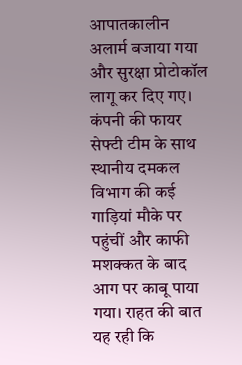आपातकालीन अलार्म बजाया गया और सुरक्षा प्रोटोकॉल लागू कर दिए गए। कंपनी की फायर सेफ्टी टीम के साथ स्थानीय दमकल विभाग की कई गाड़ियां मौके पर पहुंचीं और काफी मशक्कत के बाद आग पर काबू पाया गया। राहत की बात यह रही कि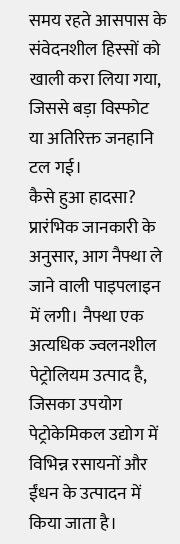समय रहते आसपास के संवेदनशील हिस्सों को खाली करा लिया गया, जिससे बड़ा विस्फोट या अतिरिक्त जनहानि टल गई।
कैसे हुआ हादसा?
प्रारंभिक जानकारी के अनुसार, आग नैफ्था ले जाने वाली पाइपलाइन में लगी। नैफ्था एक अत्यधिक ज्वलनशील पेट्रोलियम उत्पाद है, जिसका उपयोग पेट्रोकेमिकल उद्योग में विभिन्न रसायनों और ईंधन के उत्पादन में किया जाता है।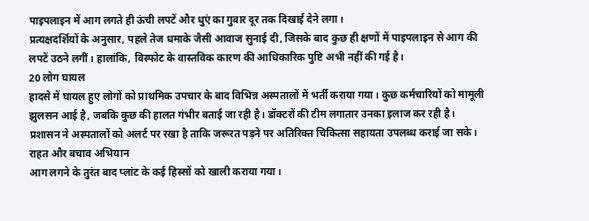पाइपलाइन में आग लगते ही ऊंची लपटें और धुएं का गुबार दूर तक दिखाई देने लगा।
प्रत्यक्षदर्शियों के अनुसार, पहले तेज धमाके जैसी आवाज सुनाई दी, जिसके बाद कुछ ही क्षणों में पाइपलाइन से आग की लपटें उठने लगीं। हालांकि, विस्फोट के वास्तविक कारण की आधिकारिक पुष्टि अभी नहीं की गई है।
20 लोग घायल
हादसे में घायल हुए लोगों को प्राथमिक उपचार के बाद विभिन्न अस्पतालों में भर्ती कराया गया। कुछ कर्मचारियों को मामूली झुलसन आई है, जबकि कुछ की हालत गंभीर बताई जा रही है। डॉक्टरों की टीम लगातार उनका इलाज कर रही है।
प्रशासन ने अस्पतालों को अलर्ट पर रखा है ताकि जरूरत पड़ने पर अतिरिक्त चिकित्सा सहायता उपलब्ध कराई जा सके।
राहत और बचाव अभियान
आग लगने के तुरंत बाद प्लांट के कई हिस्सों को खाली कराया गया।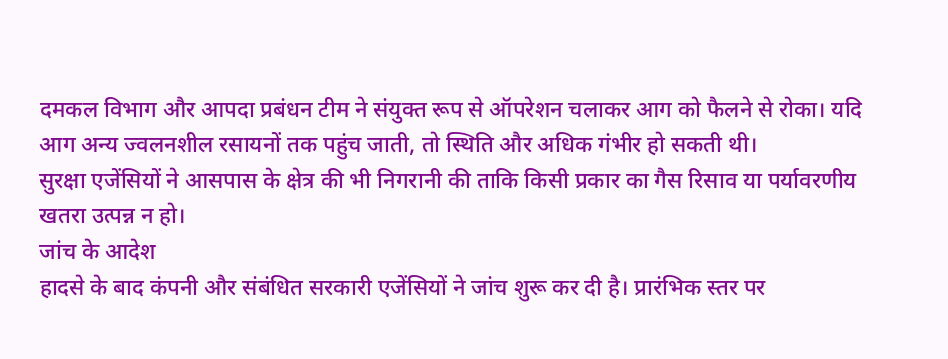दमकल विभाग और आपदा प्रबंधन टीम ने संयुक्त रूप से ऑपरेशन चलाकर आग को फैलने से रोका। यदि आग अन्य ज्वलनशील रसायनों तक पहुंच जाती, तो स्थिति और अधिक गंभीर हो सकती थी।
सुरक्षा एजेंसियों ने आसपास के क्षेत्र की भी निगरानी की ताकि किसी प्रकार का गैस रिसाव या पर्यावरणीय खतरा उत्पन्न न हो।
जांच के आदेश
हादसे के बाद कंपनी और संबंधित सरकारी एजेंसियों ने जांच शुरू कर दी है। प्रारंभिक स्तर पर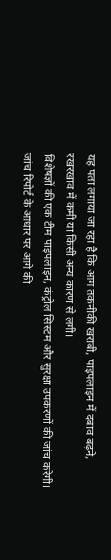यह पता लगाया जा रहा है कि आग तकनीकी खराबी, पाइपलाइन में दबाव बढ़ने, रखरखाव में कमी या किसी अन्य कारण से लगी।
विशेषज्ञों की एक टीम पाइपलाइन, कंट्रोल सिस्टम और सुरक्षा उपकरणों की जांच करेगी। जांच रिपोर्ट के आधार पर आगे की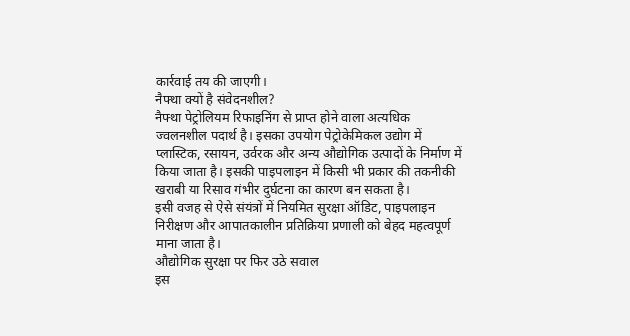कार्रवाई तय की जाएगी।
नैफ्था क्यों है संवेदनशील?
नैफ्था पेट्रोलियम रिफाइनिंग से प्राप्त होने वाला अत्यधिक ज्वलनशील पदार्थ है। इसका उपयोग पेट्रोकेमिकल उद्योग में प्लास्टिक, रसायन, उर्वरक और अन्य औद्योगिक उत्पादों के निर्माण में किया जाता है। इसकी पाइपलाइन में किसी भी प्रकार की तकनीकी खराबी या रिसाव गंभीर दुर्घटना का कारण बन सकता है।
इसी वजह से ऐसे संयंत्रों में नियमित सुरक्षा ऑडिट, पाइपलाइन निरीक्षण और आपातकालीन प्रतिक्रिया प्रणाली को बेहद महत्वपूर्ण माना जाता है।
औद्योगिक सुरक्षा पर फिर उठे सवाल
इस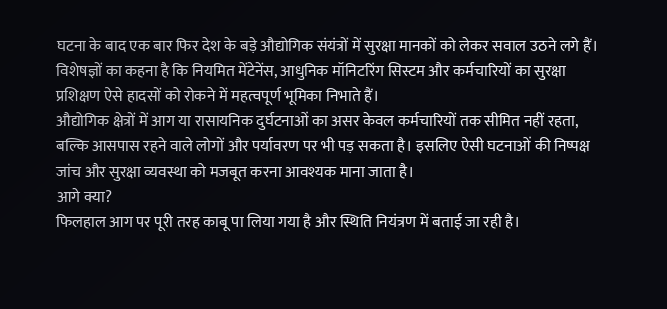घटना के बाद एक बार फिर देश के बड़े औद्योगिक संयंत्रों में सुरक्षा मानकों को लेकर सवाल उठने लगे हैं। विशेषज्ञों का कहना है कि नियमित मेंटेनेंस, आधुनिक मॉनिटरिंग सिस्टम और कर्मचारियों का सुरक्षा प्रशिक्षण ऐसे हादसों को रोकने में महत्वपूर्ण भूमिका निभाते हैं।
औद्योगिक क्षेत्रों में आग या रासायनिक दुर्घटनाओं का असर केवल कर्मचारियों तक सीमित नहीं रहता, बल्कि आसपास रहने वाले लोगों और पर्यावरण पर भी पड़ सकता है। इसलिए ऐसी घटनाओं की निष्पक्ष जांच और सुरक्षा व्यवस्था को मजबूत करना आवश्यक माना जाता है।
आगे क्या?
फिलहाल आग पर पूरी तरह काबू पा लिया गया है और स्थिति नियंत्रण में बताई जा रही है।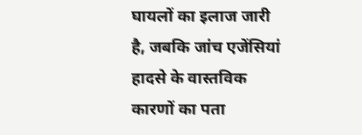घायलों का इलाज जारी है, जबकि जांच एजेंसियां हादसे के वास्तविक कारणों का पता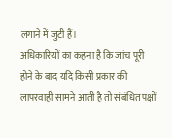लगाने में जुटी हैं।
अधिकारियों का कहना है कि जांच पूरी होने के बाद यदि किसी प्रकार की लापरवाही सामने आती है तो संबंधित पक्षों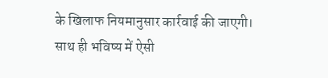के खिलाफ नियमानुसार कार्रवाई की जाएगी। साथ ही भविष्य में ऐसी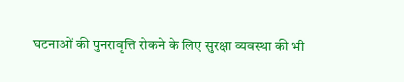घटनाओं की पुनरावृत्ति रोकने के लिए सुरक्षा व्यवस्था की भी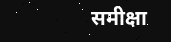समीक्षा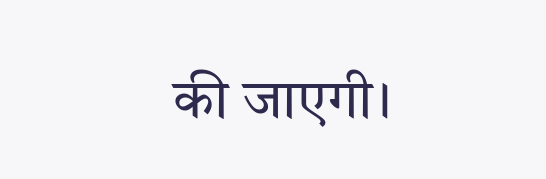की जाएगी।